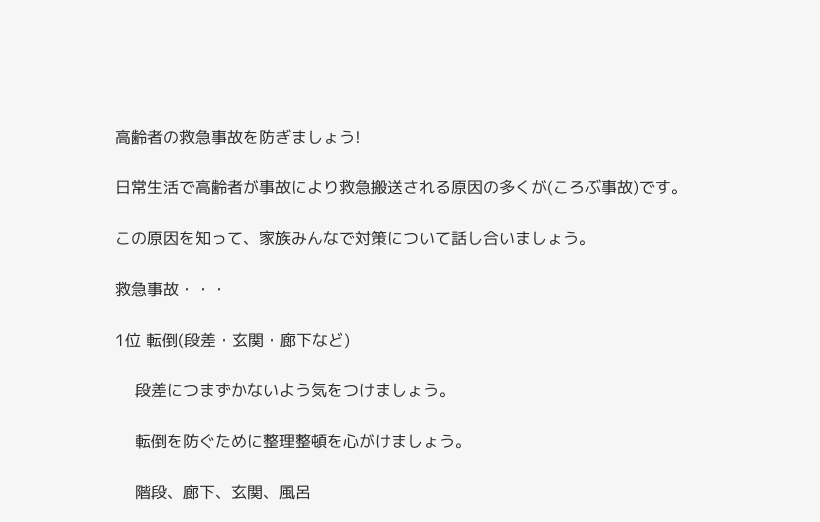高齢者の救急事故を防ぎましょう!

日常生活で高齢者が事故により救急搬送される原因の多くが(ころぶ事故)です。

この原因を知って、家族みんなで対策について話し合いましょう。

救急事故・・・

1位 転倒(段差・玄関・廊下など)

    段差につまずかないよう気をつけましょう。

    転倒を防ぐために整理整頓を心がけましょう。

    階段、廊下、玄関、風呂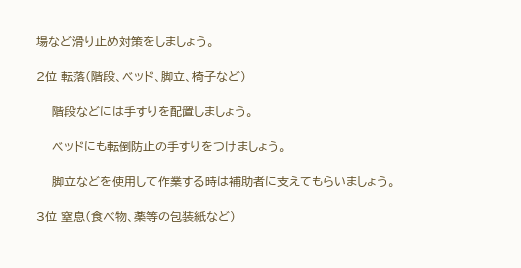場など滑り止め対策をしましょう。

2位 転落(階段、ベッド、脚立、椅子など)

    階段などには手すりを配置しましょう。

    ベッドにも転倒防止の手すりをつけましょう。

    脚立などを使用して作業する時は補助者に支えてもらいましょう。

3位 窒息(食べ物、薬等の包装紙など)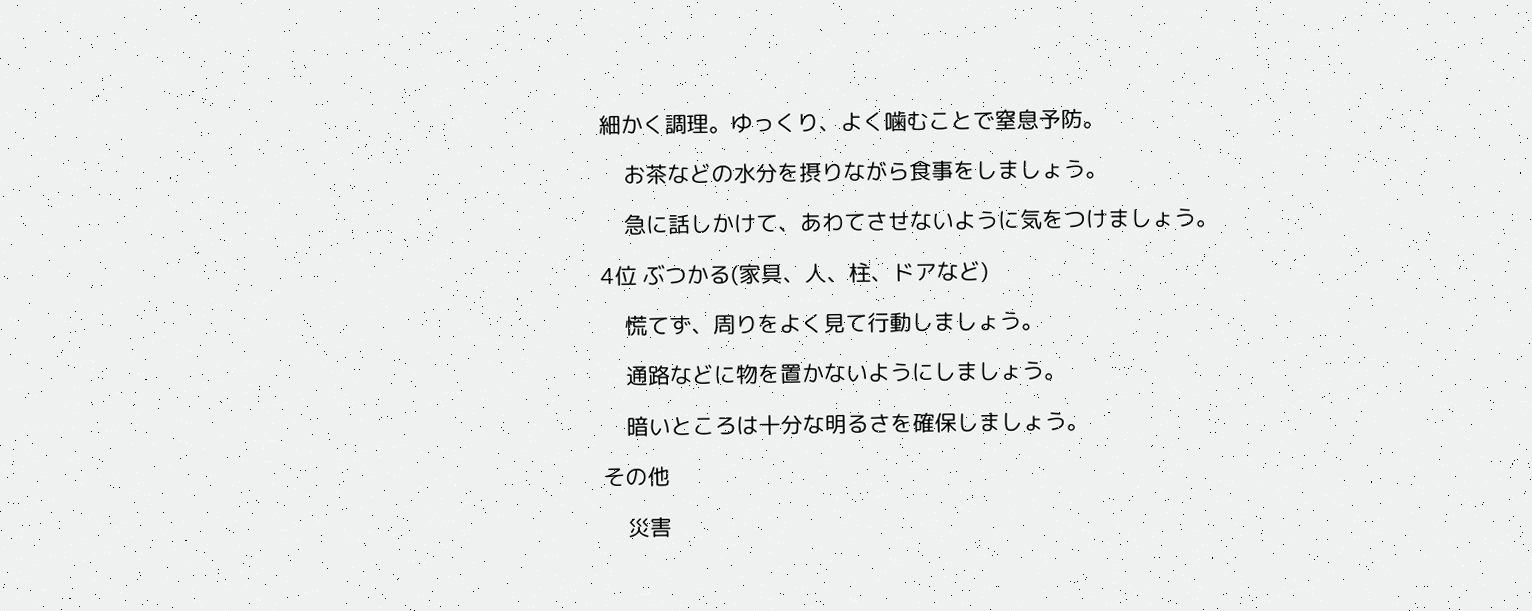細かく調理。ゆっくり、よく噛むことで窒息予防。

    お茶などの水分を摂りながら食事をしましょう。

    急に話しかけて、あわてさせないように気をつけましょう。

4位 ぶつかる(家具、人、柱、ドアなど)

    慌てず、周りをよく見て行動しましょう。

    通路などに物を置かないようにしましょう。

    暗いところは十分な明るさを確保しましょう。

その他

    災害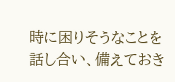時に困りそうなことを話し合い、備えておき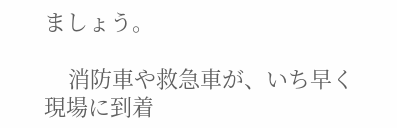ましょう。

    消防車や救急車が、いち早く現場に到着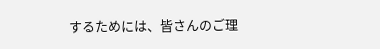するためには、皆さんのご理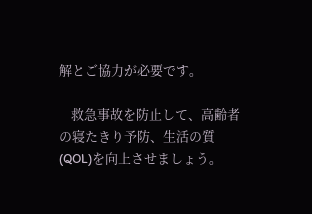解とご協力が必要です。

    救急事故を防止して、高齢者の寝たきり予防、生活の質(QOL)を向上させましょう。